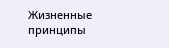Жизненные принципы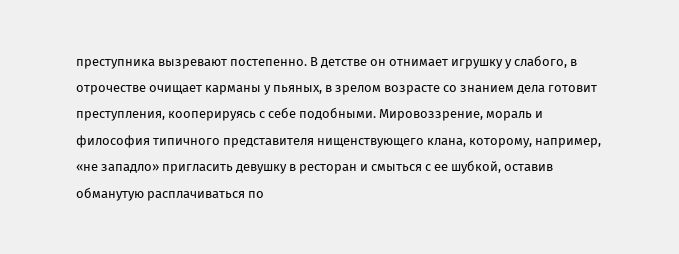преступника вызревают постепенно. В детстве он отнимает игрушку у слабого, в отрочестве очищает карманы у пьяных, в зрелом возрасте со знанием дела готовит преступления, кооперируясь с себе подобными. Мировоззрение, мораль и философия типичного представителя нищенствующего клана, которому, например, «не западло» пригласить девушку в ресторан и смыться с ее шубкой, оставив обманутую расплачиваться по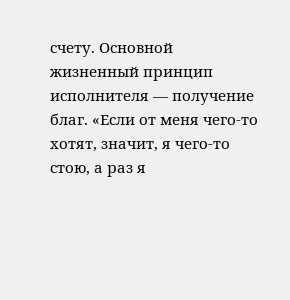счету. Основной жизненный принцип исполнителя — получение благ. «Если от меня чего-то хотят, значит, я чего-то стою, а раз я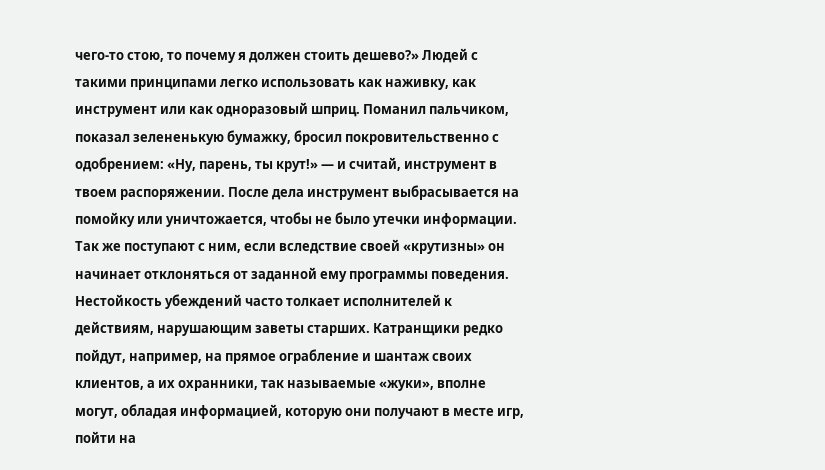чего-то стою, то почему я должен стоить дешево?» Людей с такими принципами легко использовать как наживку, как инструмент или как одноразовый шприц. Поманил пальчиком, показал зелененькую бумажку, бросил покровительственно с одобрением: «Ну, парень, ты крут!» — и считай, инструмент в твоем распоряжении. После дела инструмент выбрасывается на помойку или уничтожается, чтобы не было утечки информации. Так же поступают с ним, если вследствие своей «крутизны» он начинает отклоняться от заданной ему программы поведения. Нестойкость убеждений часто толкает исполнителей к действиям, нарушающим заветы старших. Катранщики редко пойдут, например, на прямое ограбление и шантаж своих клиентов, а их охранники, так называемые «жуки», вполне могут, обладая информацией, которую они получают в месте игр, пойти на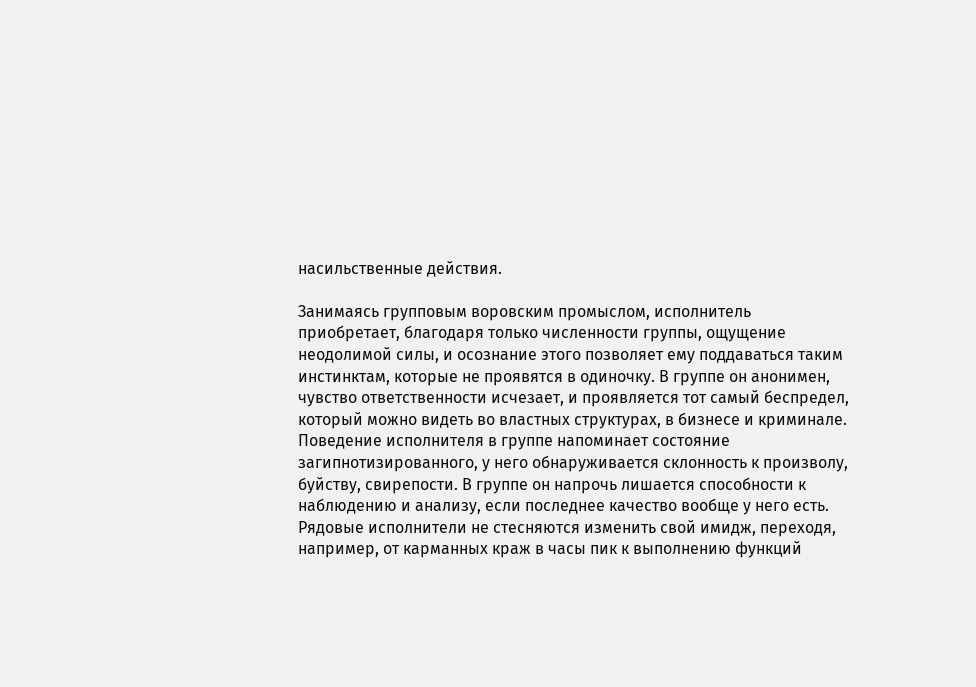насильственные действия.

Занимаясь групповым воровским промыслом, исполнитель приобретает, благодаря только численности группы, ощущение неодолимой силы, и осознание этого позволяет ему поддаваться таким инстинктам, которые не проявятся в одиночку. В группе он анонимен, чувство ответственности исчезает, и проявляется тот самый беспредел, который можно видеть во властных структурах, в бизнесе и криминале. Поведение исполнителя в группе напоминает состояние загипнотизированного, у него обнаруживается склонность к произволу, буйству, свирепости. В группе он напрочь лишается способности к наблюдению и анализу, если последнее качество вообще у него есть. Рядовые исполнители не стесняются изменить свой имидж, переходя, например, от карманных краж в часы пик к выполнению функций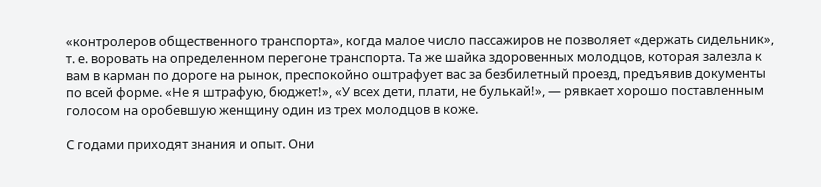«контролеров общественного транспорта», когда малое число пассажиров не позволяет «держать сидельник», т. е. воровать на определенном перегоне транспорта. Та же шайка здоровенных молодцов, которая залезла к вам в карман по дороге на рынок, преспокойно оштрафует вас за безбилетный проезд, предъявив документы по всей форме. «Не я штрафую, бюджет!», «У всех дети, плати, не булькай!», — рявкает хорошо поставленным голосом на оробевшую женщину один из трех молодцов в коже.

С годами приходят знания и опыт. Они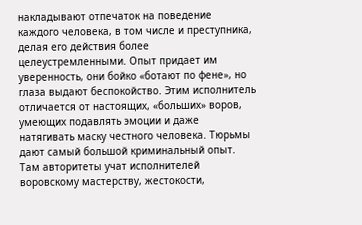накладывают отпечаток на поведение каждого человека, в том числе и преступника, делая его действия более целеустремленными. Опыт придает им уверенность, они бойко «ботают по фене», но глаза выдают беспокойство. Этим исполнитель отличается от настоящих, «больших» воров, умеющих подавлять эмоции и даже натягивать маску честного человека. Тюрьмы дают самый большой криминальный опыт. Там авторитеты учат исполнителей воровскому мастерству, жестокости,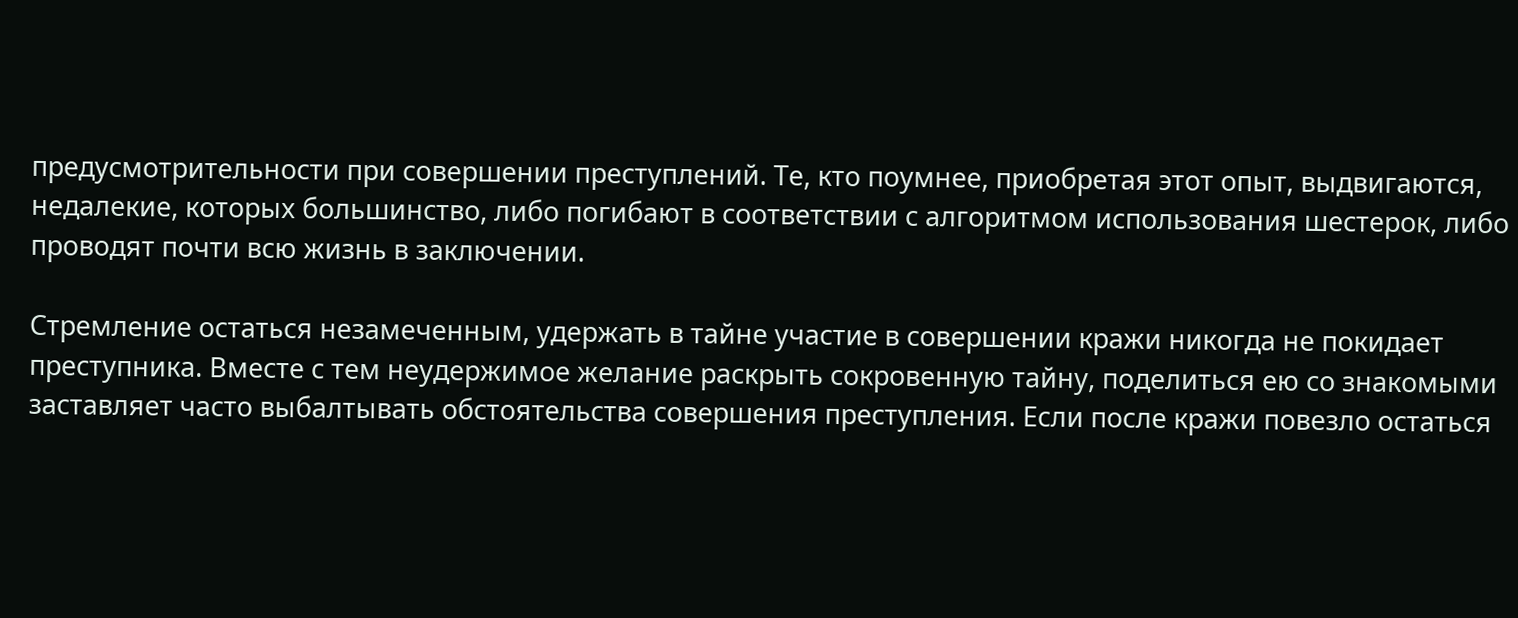предусмотрительности при совершении преступлений. Те, кто поумнее, приобретая этот опыт, выдвигаются, недалекие, которых большинство, либо погибают в соответствии с алгоритмом использования шестерок, либо проводят почти всю жизнь в заключении.

Стремление остаться незамеченным, удержать в тайне участие в совершении кражи никогда не покидает преступника. Вместе с тем неудержимое желание раскрыть сокровенную тайну, поделиться ею со знакомыми заставляет часто выбалтывать обстоятельства совершения преступления. Если после кражи повезло остаться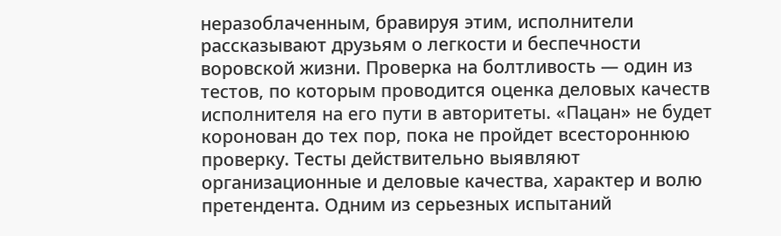неразоблаченным, бравируя этим, исполнители рассказывают друзьям о легкости и беспечности воровской жизни. Проверка на болтливость — один из тестов, по которым проводится оценка деловых качеств исполнителя на его пути в авторитеты. «Пацан» не будет коронован до тех пор, пока не пройдет всестороннюю проверку. Тесты действительно выявляют организационные и деловые качества, характер и волю претендента. Одним из серьезных испытаний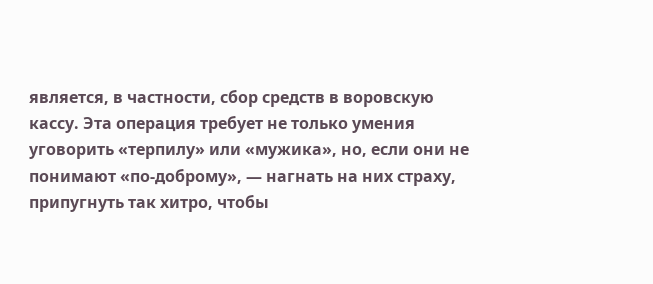является, в частности, сбор средств в воровскую кассу. Эта операция требует не только умения уговорить «терпилу» или «мужика», но, если они не понимают «по-доброму», — нагнать на них страху, припугнуть так хитро, чтобы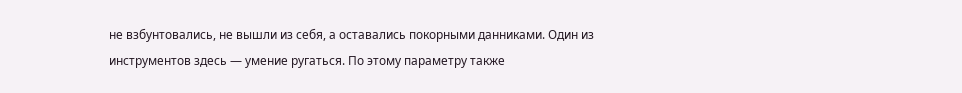не взбунтовались, не вышли из себя, а оставались покорными данниками. Один из инструментов здесь — умение ругаться. По этому параметру также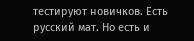тестируют новичков. Есть русский мат. Но есть и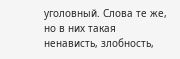уголовный. Слова те же, но в них такая ненависть, злобность,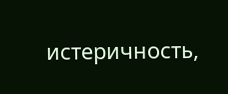истеричность,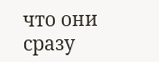что они сразу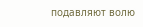подавляют волю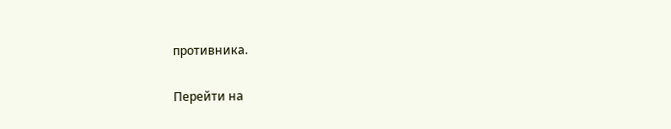противника.

Перейти на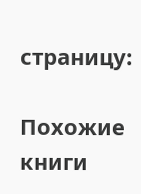страницу:

Похожие книги